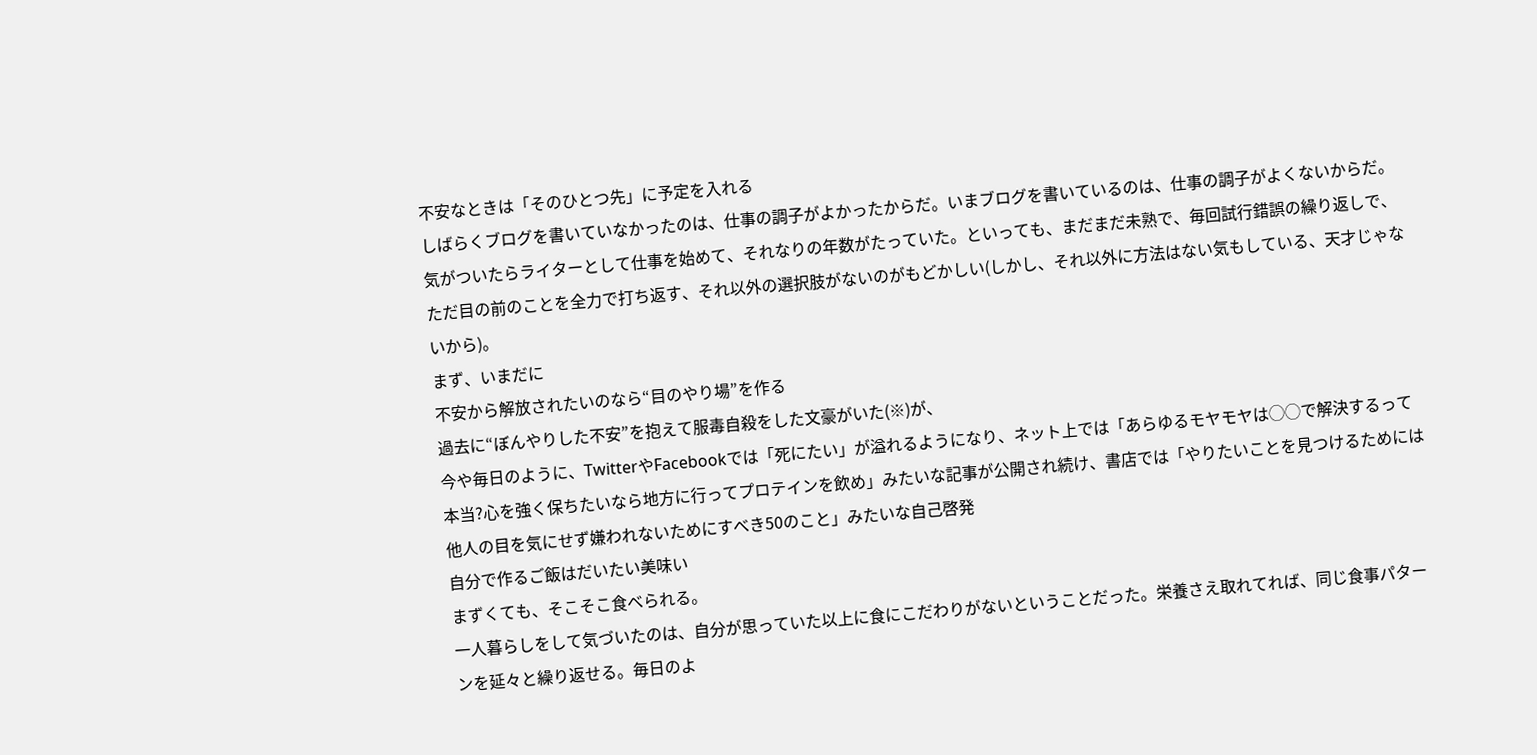不安なときは「そのひとつ先」に予定を入れる
しばらくブログを書いていなかったのは、仕事の調子がよかったからだ。いまブログを書いているのは、仕事の調子がよくないからだ。
気がついたらライターとして仕事を始めて、それなりの年数がたっていた。といっても、まだまだ未熟で、毎回試行錯誤の繰り返しで、ただ目の前のことを全力で打ち返す、それ以外の選択肢がないのがもどかしい(しかし、それ以外に方法はない気もしている、天才じゃないから)。
まず、いまだに
不安から解放されたいのなら“目のやり場”を作る
過去に“ぼんやりした不安”を抱えて服毒自殺をした文豪がいた(※)が、
今や毎日のように、TwitterやFacebookでは「死にたい」が溢れるようになり、ネット上では「あらゆるモヤモヤは◯◯で解決するって本当?心を強く保ちたいなら地方に行ってプロテインを飲め」みたいな記事が公開され続け、書店では「やりたいことを見つけるためには他人の目を気にせず嫌われないためにすべき50のこと」みたいな自己啓発
自分で作るご飯はだいたい美味い
まずくても、そこそこ食べられる。
一人暮らしをして気づいたのは、自分が思っていた以上に食にこだわりがないということだった。栄養さえ取れてれば、同じ食事パターンを延々と繰り返せる。毎日のよ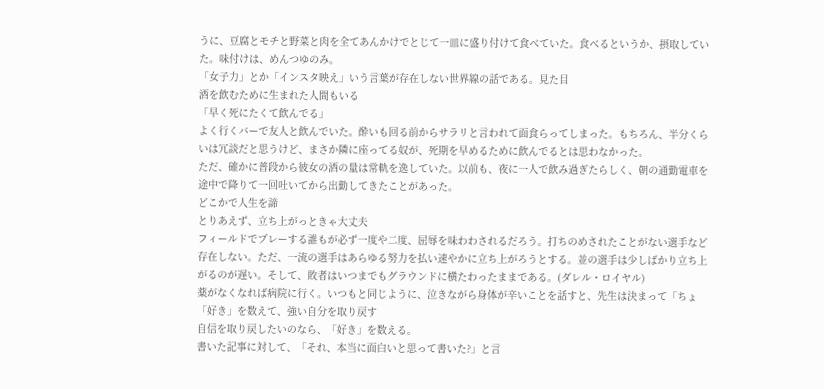うに、豆腐とモチと野菜と肉を全てあんかけでとじて一皿に盛り付けて食べていた。食べるというか、摂取していた。味付けは、めんつゆのみ。
「女子力」とか「インスタ映え」いう言葉が存在しない世界線の話である。見た目
酒を飲むために生まれた人間もいる
「早く死にたくて飲んでる」
よく行くバーで友人と飲んでいた。酔いも回る前からサラリと言われて面食らってしまった。もちろん、半分くらいは冗談だと思うけど、まさか隣に座ってる奴が、死期を早めるために飲んでるとは思わなかった。
ただ、確かに普段から彼女の酒の量は常軌を逸していた。以前も、夜に一人で飲み過ぎたらしく、朝の通勤電車を途中で降りて一回吐いてから出勤してきたことがあった。
どこかで人生を諦
とりあえず、立ち上がっときゃ大丈夫
フィールドでプレーする誰もが必ず一度や二度、屈辱を味わわされるだろう。打ちのめされたことがない選手など存在しない。ただ、一流の選手はあらゆる努力を払い速やかに立ち上がろうとする。並の選手は少しばかり立ち上がるのが遅い。そして、敗者はいつまでもグラウンドに横たわったままである。(ダレル・ロイヤル)
薬がなくなれば病院に行く。いつもと同じように、泣きながら身体が辛いことを話すと、先生は決まって「ちょ
「好き」を数えて、強い自分を取り戻す
自信を取り戻したいのなら、「好き」を数える。
書いた記事に対して、「それ、本当に面白いと思って書いた?」と言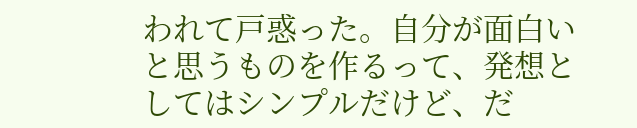われて戸惑った。自分が面白いと思うものを作るって、発想としてはシンプルだけど、だ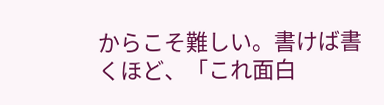からこそ難しい。書けば書くほど、「これ面白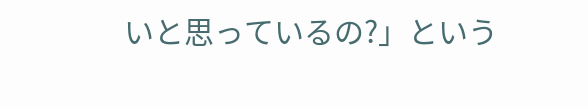いと思っているの?」という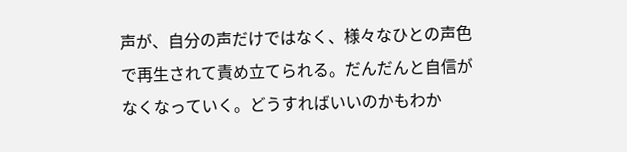声が、自分の声だけではなく、様々なひとの声色で再生されて責め立てられる。だんだんと自信がなくなっていく。どうすればいいのかもわか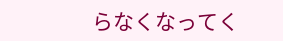らなくなってく